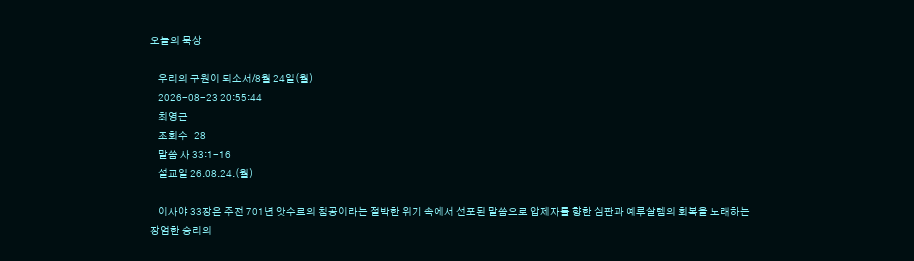오늘의 묵상

    우리의 구원이 되소서/8월 24일(월)
    2026-08-23 20:55:44
    최영근
    조회수   28
    말씀 사 33:1-16
    설교일 26.08.24.(월)

    이사야 33장은 주전 701년 앗수르의 침공이라는 절박한 위기 속에서 선포된 말씀으로 압제자를 향한 심판과 예루살렘의 회복을 노래하는 장엄한 승리의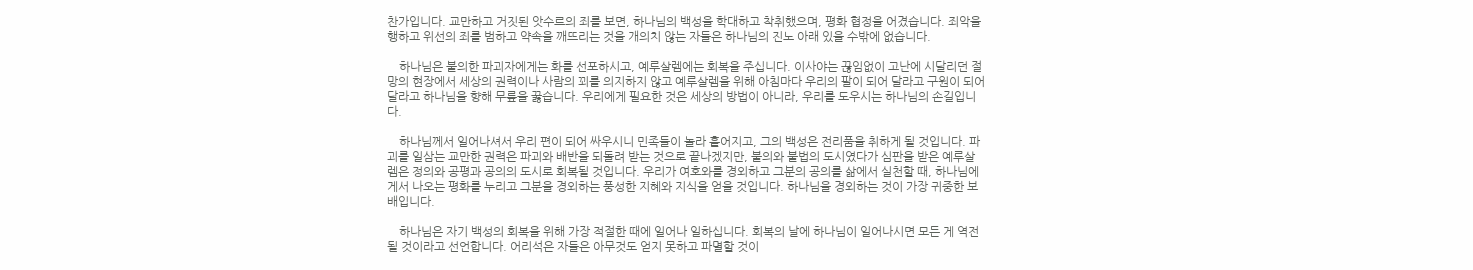찬가입니다. 교만하고 거짓된 앗수르의 죄를 보면, 하나님의 백성을 학대하고 착취했으며, 평화 협정을 어겼습니다. 죄악을 행하고 위선의 죄를 범하고 약속을 깨뜨리는 것을 개의치 않는 자들은 하나님의 진노 아래 있을 수밖에 없습니다.

    하나님은 불의한 파괴자에게는 화를 선포하시고, 예루살렘에는 회복을 주십니다. 이사야는 끊임없이 고난에 시달리던 절망의 현장에서 세상의 권력이나 사람의 꾀를 의지하지 않고 예루살렘을 위해 아침마다 우리의 팔이 되어 달라고 구원이 되어 달라고 하나님을 향해 무릎을 꿇습니다. 우리에게 필요한 것은 세상의 방법이 아니라, 우리를 도우시는 하나님의 손길입니다.

    하나님께서 일어나셔서 우리 편이 되어 싸우시니 민족들이 놀라 흩어지고, 그의 백성은 전리품을 취하게 될 것입니다. 파괴를 일삼는 교만한 권력은 파괴와 배반을 되돌려 받는 것으로 끝나겠지만, 불의와 불법의 도시였다가 심판을 받은 예루살렘은 정의와 공평과 공의의 도시로 회복될 것입니다. 우리가 여호와를 경외하고 그분의 공의를 삶에서 실천할 때, 하나님에게서 나오는 평화를 누리고 그분을 경외하는 풍성한 지혜와 지식을 얻을 것입니다. 하나님을 경외하는 것이 가장 귀중한 보배입니다.

    하나님은 자기 백성의 회복을 위해 가장 적절한 때에 일어나 일하십니다. 회복의 날에 하나님이 일어나시면 모든 게 역전될 것이라고 선언합니다. 어리석은 자들은 아무것도 얻지 못하고 파멸할 것이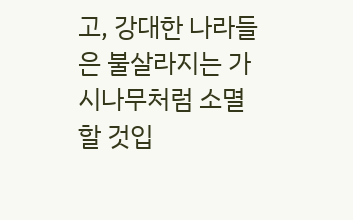고, 강대한 나라들은 불살라지는 가시나무처럼 소멸할 것입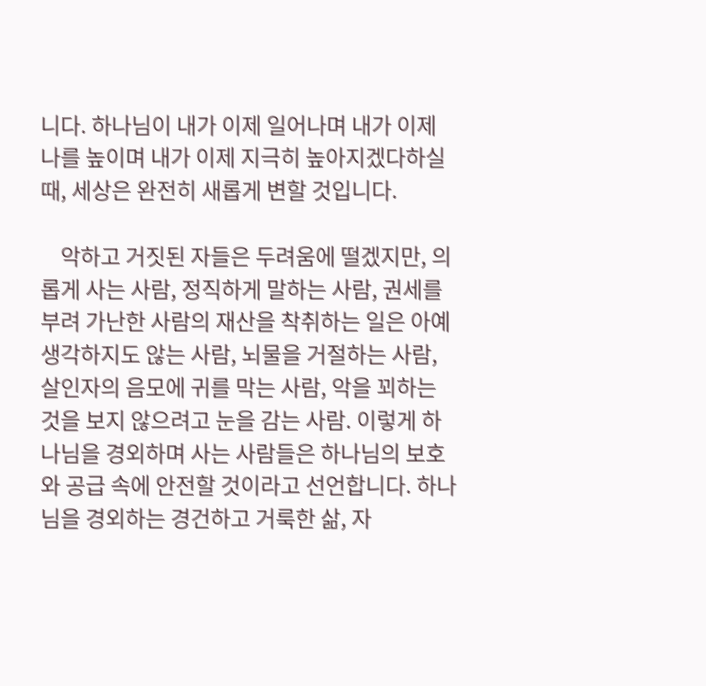니다. 하나님이 내가 이제 일어나며 내가 이제 나를 높이며 내가 이제 지극히 높아지겠다하실 때, 세상은 완전히 새롭게 변할 것입니다.

    악하고 거짓된 자들은 두려움에 떨겠지만, 의롭게 사는 사람, 정직하게 말하는 사람, 권세를 부려 가난한 사람의 재산을 착취하는 일은 아예 생각하지도 않는 사람, 뇌물을 거절하는 사람, 살인자의 음모에 귀를 막는 사람, 악을 꾀하는 것을 보지 않으려고 눈을 감는 사람. 이렇게 하나님을 경외하며 사는 사람들은 하나님의 보호와 공급 속에 안전할 것이라고 선언합니다. 하나님을 경외하는 경건하고 거룩한 삶, 자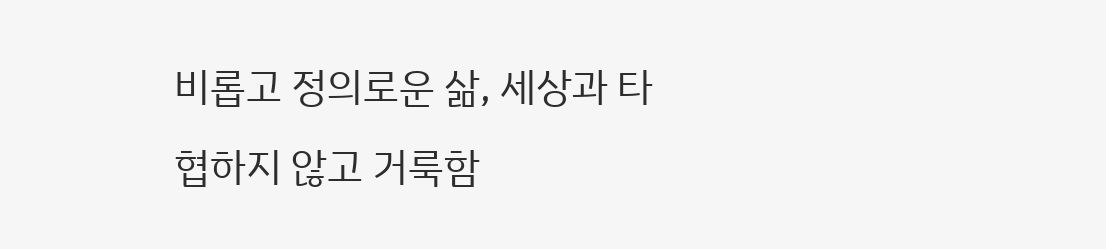비롭고 정의로운 삶, 세상과 타협하지 않고 거룩함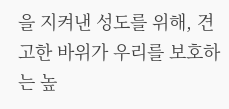을 지켜낸 성도를 위해, 견고한 바위가 우리를 보호하는 높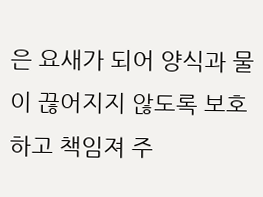은 요새가 되어 양식과 물이 끊어지지 않도록 보호하고 책임져 주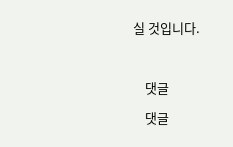실 것입니다.



    댓글

    댓글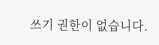쓰기 권한이 없습니다.